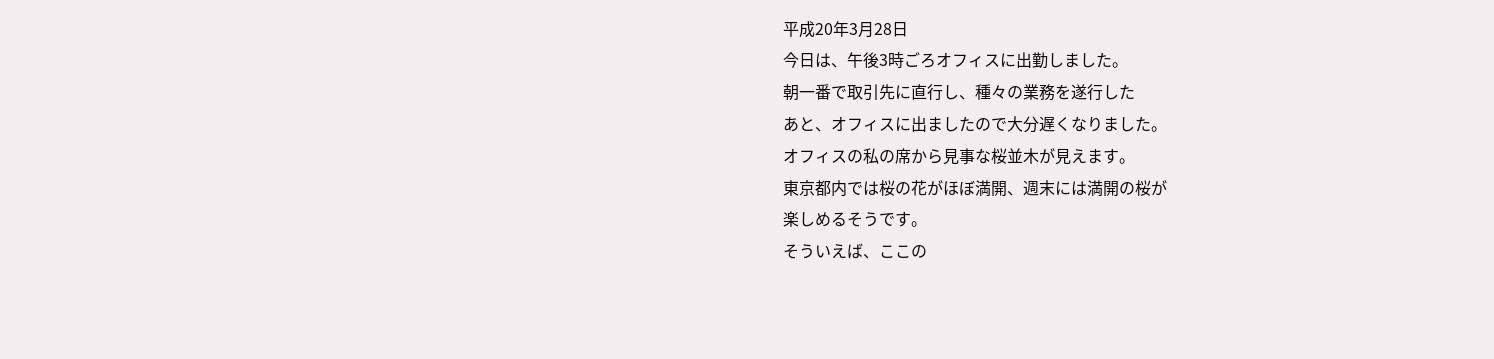平成20年3月28日
今日は、午後3時ごろオフィスに出勤しました。
朝一番で取引先に直行し、種々の業務を遂行した
あと、オフィスに出ましたので大分遅くなりました。
オフィスの私の席から見事な桜並木が見えます。
東京都内では桜の花がほぼ満開、週末には満開の桜が
楽しめるそうです。
そういえば、ここの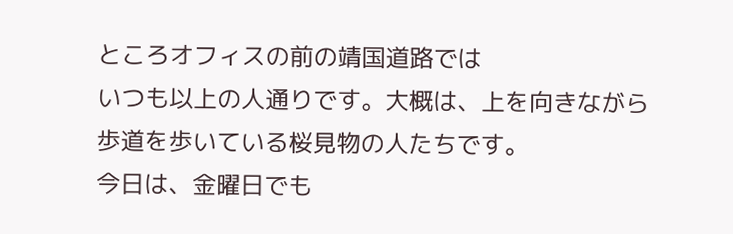ところオフィスの前の靖国道路では
いつも以上の人通りです。大概は、上を向きながら
歩道を歩いている桜見物の人たちです。
今日は、金曜日でも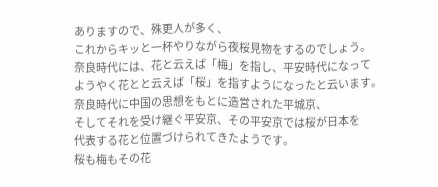ありますので、殊更人が多く、
これからキッと一杯やりながら夜桜見物をするのでしょう。
奈良時代には、花と云えば「梅」を指し、平安時代になって
ようやく花とと云えば「桜」を指すようになったと云います。
奈良時代に中国の思想をもとに造営された平城京、
そしてそれを受け継ぐ平安京、その平安京では桜が日本を
代表する花と位置づけられてきたようです。
桜も梅もその花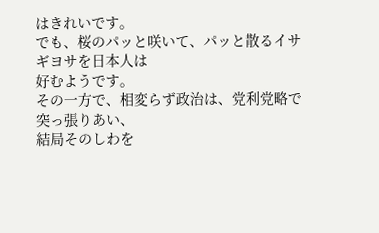はきれいです。
でも、桜のパッと咲いて、パッと散るイサギヨサを日本人は
好むようです。
その一方で、相変らず政治は、党利党略で突っ張りあい、
結局そのしわを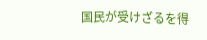国民が受けざるを得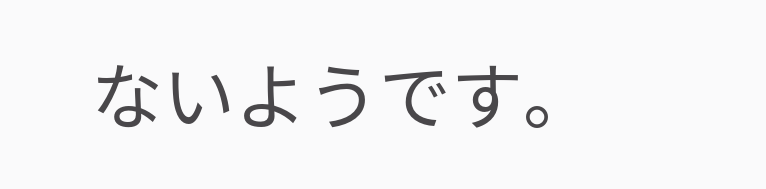ないようです。